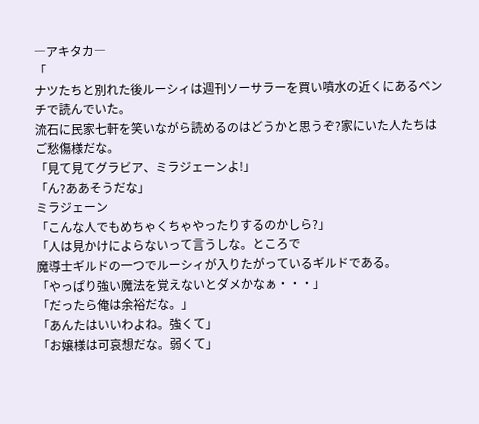―アキタカ―
「
ナツたちと別れた後ルーシィは週刊ソーサラーを買い噴水の近くにあるベンチで読んでいた。
流石に民家七軒を笑いながら読めるのはどうかと思うぞ?家にいた人たちはご愁傷様だな。
「見て見てグラビア、ミラジェーンよ!」
「ん?ああそうだな」
ミラジェーン
「こんな人でもめちゃくちゃやったりするのかしら?」
「人は見かけによらないって言うしな。ところで
魔導士ギルドの一つでルーシィが入りたがっているギルドである。
「やっぱり強い魔法を覚えないとダメかなぁ・・・」
「だったら俺は余裕だな。」
「あんたはいいわよね。強くて」
「お嬢様は可哀想だな。弱くて」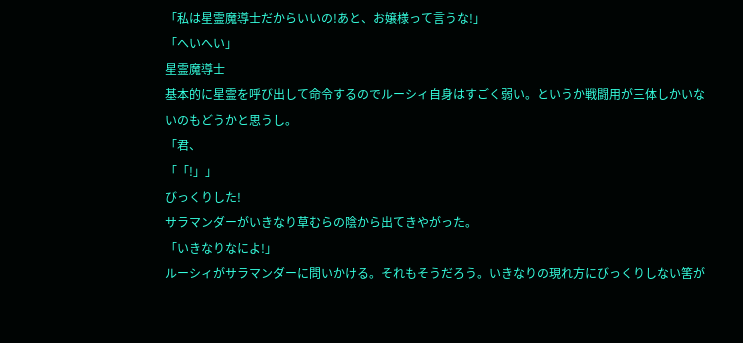「私は星霊魔導士だからいいの!あと、お嬢様って言うな!」
「へいへい」
星霊魔導士
基本的に星霊を呼び出して命令するのでルーシィ自身はすごく弱い。というか戦闘用が三体しかいないのもどうかと思うし。
「君、
「「!」」
びっくりした!
サラマンダーがいきなり草むらの陰から出てきやがった。
「いきなりなによ!」
ルーシィがサラマンダーに問いかける。それもそうだろう。いきなりの現れ方にびっくりしない筈が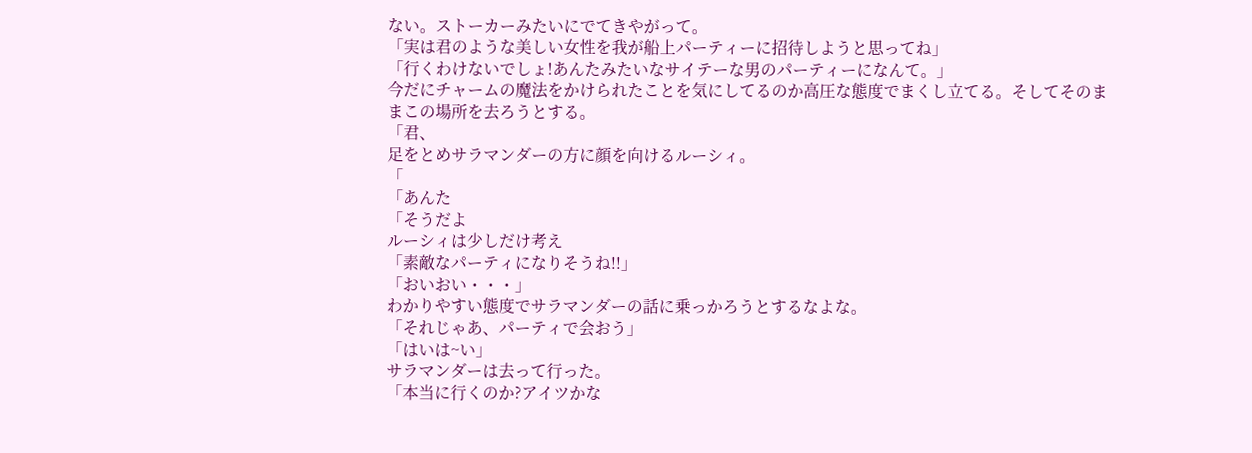ない。ストーカーみたいにでてきやがって。
「実は君のような美しい女性を我が船上パーティーに招待しようと思ってね」
「行くわけないでしょ!あんたみたいなサイテーな男のパーティーになんて。」
今だにチャームの魔法をかけられたことを気にしてるのか高圧な態度でまくし立てる。そしてそのままこの場所を去ろうとする。
「君、
足をとめサラマンダーの方に顔を向けるルーシィ。
「
「あんた
「そうだよ
ルーシィは少しだけ考え
「素敵なパーティになりそうね!!」
「おいおい・・・」
わかりやすい態度でサラマンダーの話に乗っかろうとするなよな。
「それじゃあ、パーティで会おう」
「はいは~い」
サラマンダーは去って行った。
「本当に行くのか?アイツかな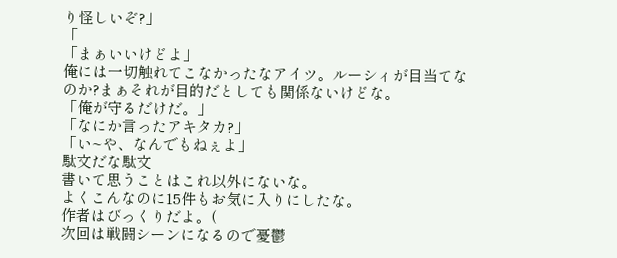り怪しいぞ?」
「
「まぁいいけどよ」
俺には一切触れてこなかったなアイツ。ルーシィが目当てなのか?まぁそれが目的だとしても関係ないけどな。
「俺が守るだけだ。」
「なにか言ったアキタカ?」
「い~や、なんでもねぇよ」
駄文だな駄文
書いて思うことはこれ以外にないな。
よくこんなのに15件もお気に入りにしたな。
作者はびっくりだよ。(
次回は戦闘シーンになるので憂鬱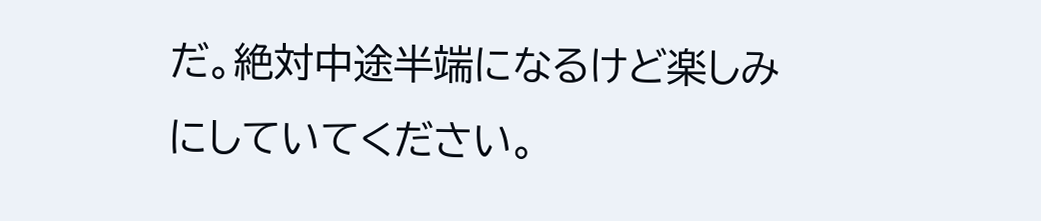だ。絶対中途半端になるけど楽しみにしていてください。